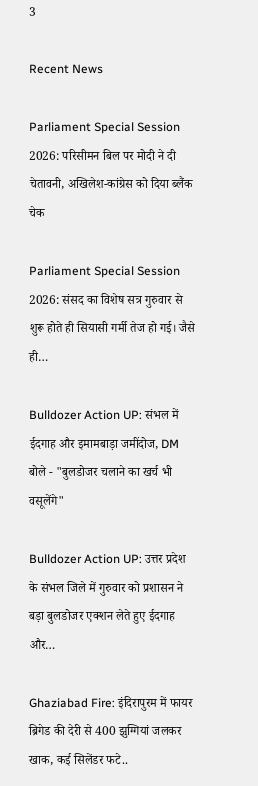3

Recent News

Parliament Special Session 2026: परिसीमन बिल पर मोदी ने दी चेतावनी, अखिलेश-कांग्रेस को दिया ब्लैंक चेक

Parliament Special Session 2026: संसद का विशेष सत्र गुरुवार से शुरू होते ही सियासी गर्मी तेज हो गई। जैसे ही…

Bulldozer Action UP: संभल में ईदगाह और इमामबाड़ा जमींदोज, DM बोले - "बुलडोजर चलाने का खर्च भी वसूलेंगे"

Bulldozer Action UP: उत्तर प्रदेश के संभल जिले में गुरुवार को प्रशासन ने बड़ा बुलडोजर एक्शन लेते हुए ईदगाह और…

Ghaziabad Fire: इंदिरापुरम में फायर ब्रिगेड की देरी से 400 झुग्गियां जलकर खाक, कई सिलेंडर फटे..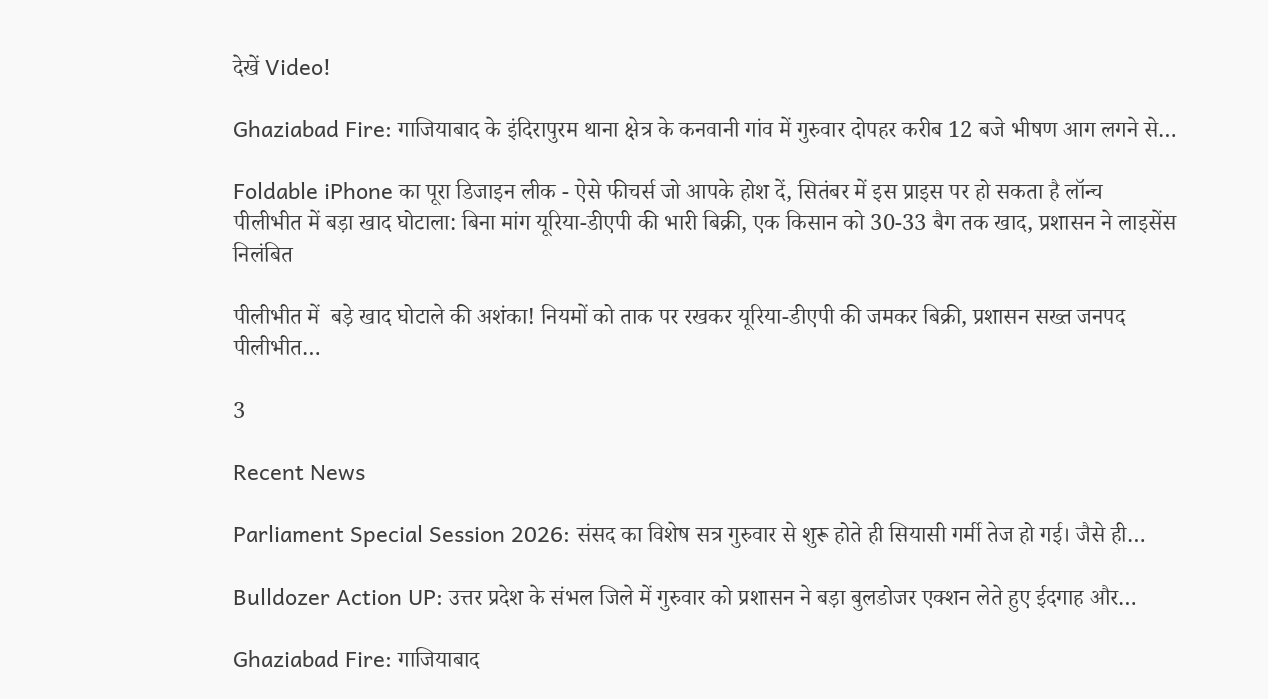देखें Video!

Ghaziabad Fire: गाजियाबाद के इंदिरापुरम थाना क्षेत्र के कनवानी गांव में गुरुवार दोपहर करीब 12 बजे भीषण आग लगने से…

Foldable iPhone का पूरा डिजाइन लीक - ऐसे फीचर्स जो आपके होश दें, सितंबर में इस प्राइस पर हो सकता है लॉन्च
पीलीभीत में बड़ा खाद घोटाला: बिना मांग यूरिया-डीएपी की भारी बिक्री, एक किसान को 30-33 बैग तक खाद, प्रशासन ने लाइसेंस निलंबित

पीलीभीत में  बड़े खाद घोटाले की अशंका! नियमों को ताक पर रखकर यूरिया-डीएपी की जमकर बिक्री, प्रशासन सख्त जनपद पीलीभीत…

3

Recent News

Parliament Special Session 2026: संसद का विशेष सत्र गुरुवार से शुरू होते ही सियासी गर्मी तेज हो गई। जैसे ही…

Bulldozer Action UP: उत्तर प्रदेश के संभल जिले में गुरुवार को प्रशासन ने बड़ा बुलडोजर एक्शन लेते हुए ईदगाह और…

Ghaziabad Fire: गाजियाबाद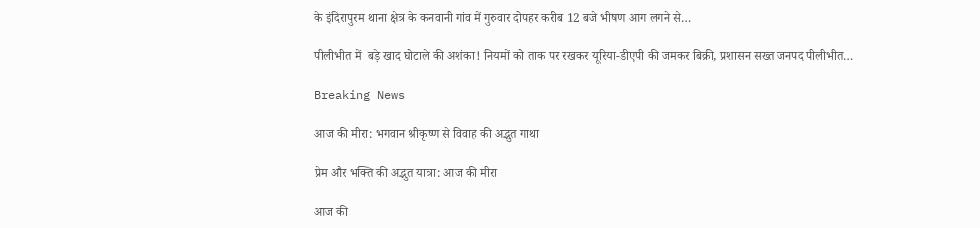के इंदिरापुरम थाना क्षेत्र के कनवानी गांव में गुरुवार दोपहर करीब 12 बजे भीषण आग लगने से…

पीलीभीत में  बड़े खाद घोटाले की अशंका! नियमों को ताक पर रखकर यूरिया-डीएपी की जमकर बिक्री, प्रशासन सख्त जनपद पीलीभीत…

Breaking News

आज की मीरा: भगवान श्रीकृष्ण से विवाह की अद्भुत गाथा

प्रेम और भक्ति की अद्भुत यात्रा: आज की मीरा

आज की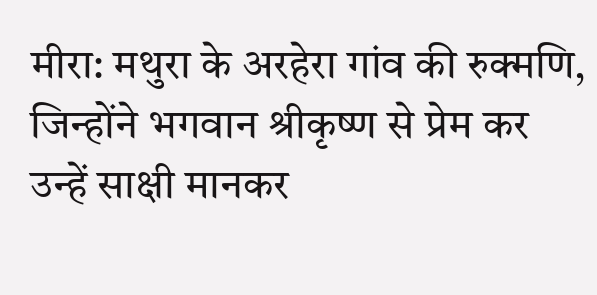मीरा: मथुरा के अरहेरा गांव की रुक्मणि, जिन्होंने भगवान श्रीकृष्ण से प्रेम कर उन्हें साक्षी मानकर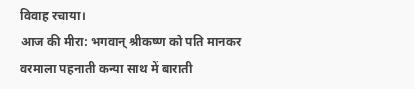विवाह रचाया।
आज की मीरा: भगवान् श्रीकष्ण को पति मानकर वरमाला पहनाती कन्या साथ में बाराती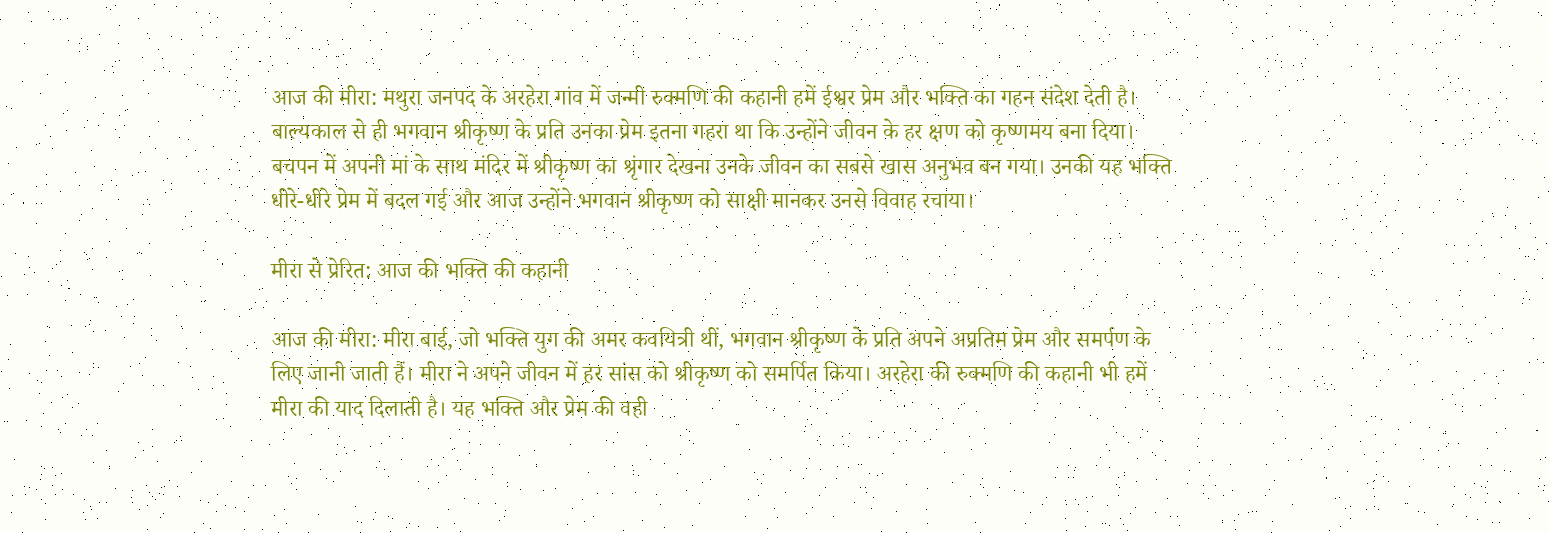आज की मीरा: मथुरा जनपद के अरहेरा गांव में जन्मी रुक्मणि की कहानी हमें ईश्वर प्रेम और भक्ति का गहन संदेश देती है। बाल्यकाल से ही भगवान श्रीकृष्ण के प्रति उनका प्रेम इतना गहरा था कि उन्होंने जीवन के हर क्षण को कृष्णमय बना दिया। बचपन में अपनी मां के साथ मंदिर में श्रीकृष्ण का श्रृंगार देखना उनके जीवन का सबसे खास अनुभव बन गया। उनकी यह भक्ति धीरे-धीरे प्रेम में बदल गई और आज उन्होंने भगवान श्रीकृष्ण को साक्षी मानकर उनसे विवाह रचाया।

मीरा से प्रेरित: आज की भक्ति की कहानी

आज की मीरा: मीरा बाई, जो भक्ति युग की अमर कवयित्री थीं, भगवान श्रीकृष्ण के प्रति अपने अप्रतिम प्रेम और समर्पण के लिए जानी जाती हैं। मीरा ने अपने जीवन में हर सांस को श्रीकृष्ण को समर्पित किया। अरहेरा की रुक्मणि की कहानी भी हमें मीरा की याद दिलाती है। यह भक्ति और प्रेम की वही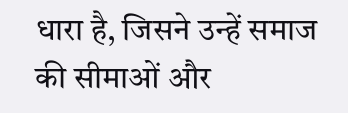धारा है, जिसने उन्हें समाज की सीमाओं और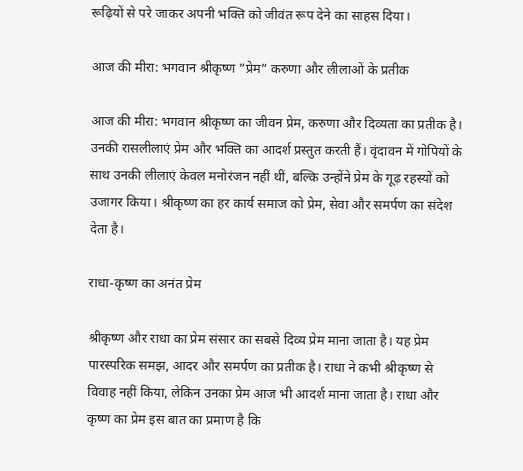रूढ़ियों से परे जाकर अपनी भक्ति को जीवंत रूप देने का साहस दिया।

आज की मीरा: भगवान श्रीकृष्ण ”प्रेम” करुणा और लीलाओं के प्रतीक

आज की मीरा: भगवान श्रीकृष्ण का जीवन प्रेम, करुणा और दिव्यता का प्रतीक है। उनकी रासलीलाएं प्रेम और भक्ति का आदर्श प्रस्तुत करती हैं। वृंदावन में गोपियों के साथ उनकी लीलाएं केवल मनोरंजन नहीं थीं, बल्कि उन्होंने प्रेम के गूढ़ रहस्यों को उजागर किया। श्रीकृष्ण का हर कार्य समाज को प्रेम, सेवा और समर्पण का संदेश देता है।

राधा-कृष्ण का अनंत प्रेम

श्रीकृष्ण और राधा का प्रेम संसार का सबसे दिव्य प्रेम माना जाता है। यह प्रेम पारस्परिक समझ, आदर और समर्पण का प्रतीक है। राधा ने कभी श्रीकृष्ण से विवाह नहीं किया, लेकिन उनका प्रेम आज भी आदर्श माना जाता है। राधा और कृष्ण का प्रेम इस बात का प्रमाण है कि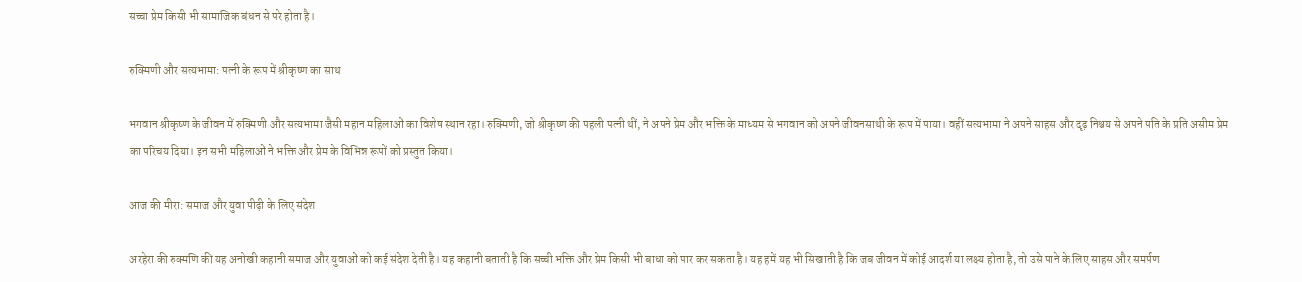सच्चा प्रेम किसी भी सामाजिक बंधन से परे होता है।

रुक्मिणी और सत्यभामा: पत्नी के रूप में श्रीकृष्ण का साथ

भगवान श्रीकृष्ण के जीवन में रुक्मिणी और सत्यभामा जैसी महान महिलाओं का विशेष स्थान रहा। रुक्मिणी, जो श्रीकृष्ण की पहली पत्नी थीं, ने अपने प्रेम और भक्ति के माध्यम से भगवान को अपने जीवनसाथी के रूप में पाया। वहीं सत्यभामा ने अपने साहस और दृढ़ निश्चय से अपने पति के प्रति असीम प्रेम का परिचय दिया। इन सभी महिलाओं ने भक्ति और प्रेम के विभिन्न रूपों को प्रस्तुत किया।

आज की मीरा: समाज और युवा पीढ़ी के लिए संदेश

अरहेरा की रुक्मणि की यह अनोखी कहानी समाज और युवाओं को कई संदेश देती है। यह कहानी बताती है कि सच्ची भक्ति और प्रेम किसी भी बाधा को पार कर सकता है। यह हमें यह भी सिखाती है कि जब जीवन में कोई आदर्श या लक्ष्य होता है, तो उसे पाने के लिए साहस और समर्पण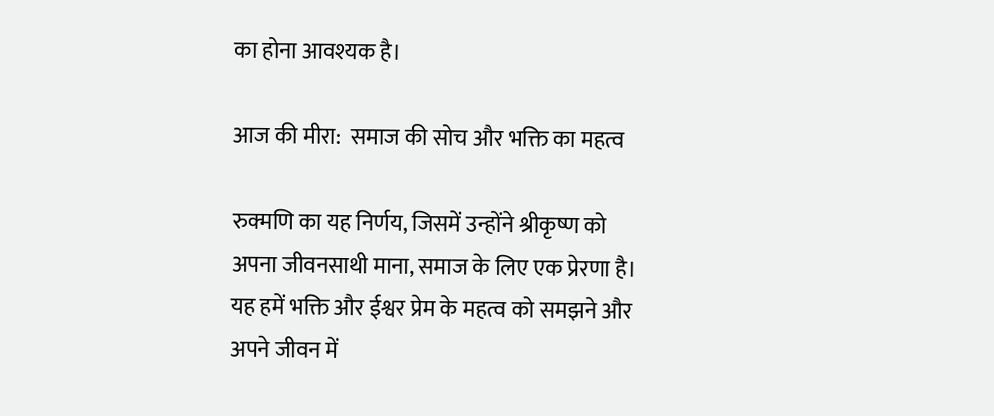का होना आवश्यक है।

आज की मीरा:  समाज की सोच और भक्ति का महत्व

रुक्मणि का यह निर्णय, जिसमें उन्होंने श्रीकृष्ण को अपना जीवनसाथी माना, समाज के लिए एक प्रेरणा है। यह हमें भक्ति और ईश्वर प्रेम के महत्व को समझने और अपने जीवन में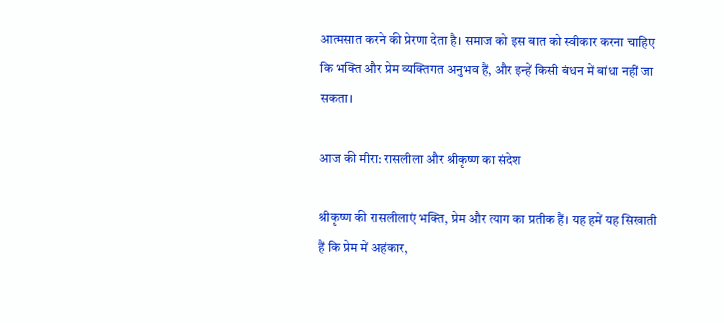आत्मसात करने की प्रेरणा देता है। समाज को इस बात को स्वीकार करना चाहिए कि भक्ति और प्रेम व्यक्तिगत अनुभव हैं, और इन्हें किसी बंधन में बांधा नहीं जा सकता।

आज की मीरा: रासलीला और श्रीकृष्ण का संदेश

श्रीकृष्ण की रासलीलाएं भक्ति, प्रेम और त्याग का प्रतीक हैं। यह हमें यह सिखाती हैं कि प्रेम में अहंकार,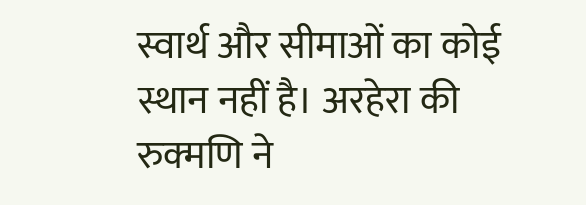स्वार्थ और सीमाओं का कोई स्थान नहीं है। अरहेरा की रुक्मणि ने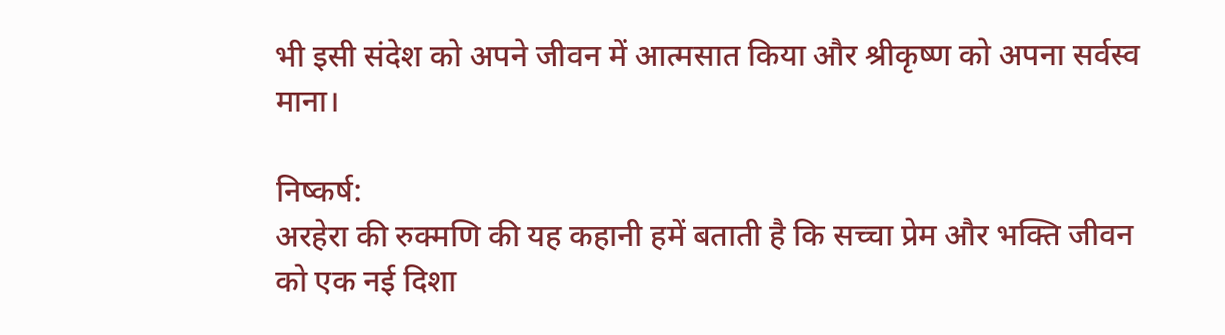भी इसी संदेश को अपने जीवन में आत्मसात किया और श्रीकृष्ण को अपना सर्वस्व माना।

निष्कर्ष:
अरहेरा की रुक्मणि की यह कहानी हमें बताती है कि सच्चा प्रेम और भक्ति जीवन को एक नई दिशा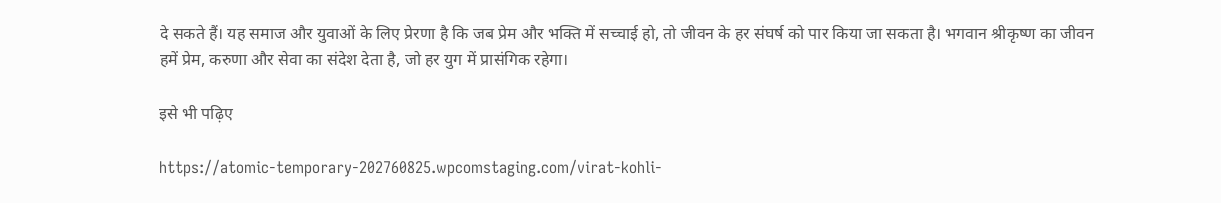दे सकते हैं। यह समाज और युवाओं के लिए प्रेरणा है कि जब प्रेम और भक्ति में सच्चाई हो, तो जीवन के हर संघर्ष को पार किया जा सकता है। भगवान श्रीकृष्ण का जीवन हमें प्रेम, करुणा और सेवा का संदेश देता है, जो हर युग में प्रासंगिक रहेगा।

इसे भी पढ़िए

https://atomic-temporary-202760825.wpcomstaging.com/virat-kohli-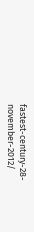fastest-century-28-november-2012/